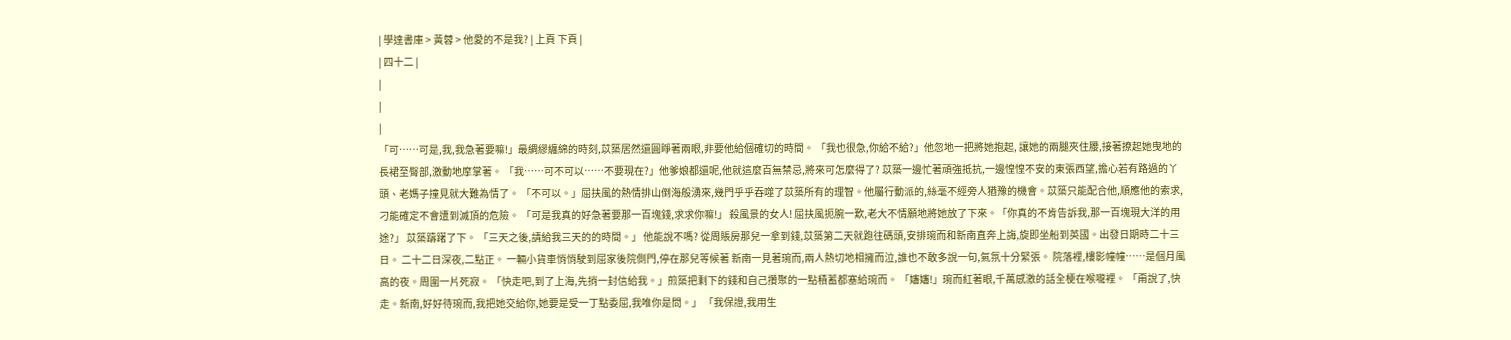| 學達書庫 > 黃蓉 > 他愛的不是我? | 上頁 下頁 |
| 四十二 |
|
|
|
「可……可是,我,我急著要嘛!」最綢繆纏綿的時刻,苡築居然還圓睜著兩眼,非要他給個確切的時間。 「我也很急,你給不給?」他忽地一把將她抱起, 讓她的兩腿夾住腰,接著撩起她曳地的長裙至臀部,激動地摩掌著。 「我……可不可以……不要現在?」他爹娘都還呢,他就這麼百無禁忌,將來可怎麼得了? 苡築一邊忙著頑強抵抗,一邊惶惶不安的東張西望,擔心若有路過的丫頭、老媽子撞見就大難為情了。 「不可以。」屈扶風的熱情排山倒海般湧來,幾門乎乎吞噬了苡築所有的理智。他屬行動派的,絲毫不經旁人猶豫的機會。苡築只能配合他,順應他的索求,刁能確定不會遭到滅頂的危險。 「可是我真的好急著要那一百塊錢,求求你嘛!」 殺風景的女人! 屈扶風扼腕一歎,老大不情願地將她放了下來。「你真的不肯告訴我,那一百塊現大洋的用途?」 苡築躊躇了下。 「三天之後,請給我三天的的時間。」 他能說不嗎? 從周賬房那兒一拿到錢,苡築第二天就跑往碼頭,安排琬而和新南直奔上誨,旋即坐船到英國。出發日期時二十三日。 二十二日深夜,二點正。 一輛小貨車悄悄駛到屈家後院側門,停在那兒等候著 新南一見著琬而,兩人熱切地相擁而泣,誰也不敢多說一句,氣氛十分緊張。 院落裡,樓影幢幢……是個月風高的夜。周圍一片死寂。 「快走吧,到了上海,先捎一封信給我。」煎築把剩下的錢和自己攢聚的一點積蓄都塞給琬而。 「嬸嬸!」琬而紅著眼,千萬感激的話全梗在喉嚨裡。 「甭說了,快走。新南,好好待琬而,我把她交給你,她要是受一丁點委屈,我唯你是問。」 「我保證,我用生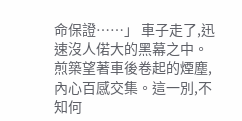命保證……」 車子走了,迅速沒人偌大的黑幕之中。 煎築望著車後卷起的煙塵,內心百感交集。這一別,不知何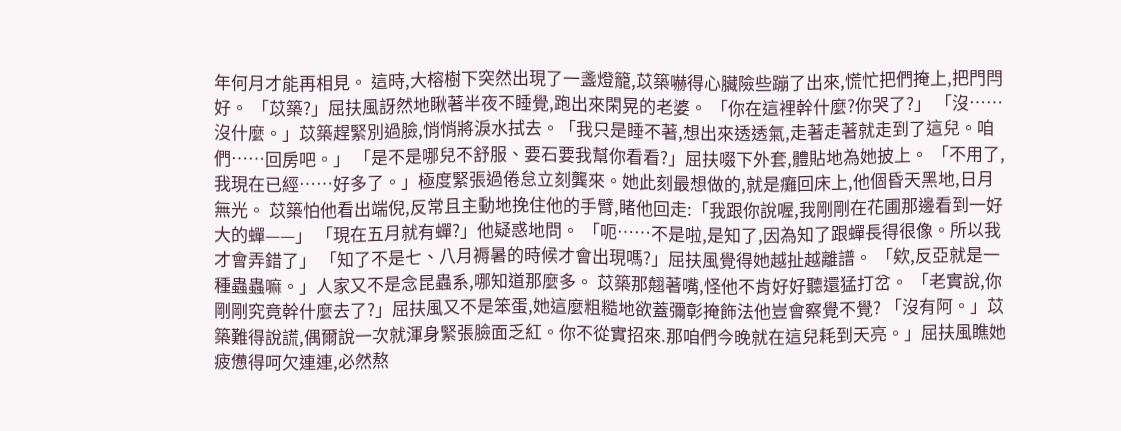年何月才能再相見。 這時,大榕樹下突然出現了一盞燈籠,苡築嚇得心臟險些蹦了出來,慌忙把們掩上,把門閂好。 「苡築?」屈扶風訝然地瞅著半夜不睡覺,跑出來閑晃的老婆。 「你在這裡幹什麼?你哭了?」 「沒……沒什麼。」苡築趕緊別過臉,悄悄將淚水拭去。「我只是睡不著,想出來透透氣,走著走著就走到了這兒。咱們……回房吧。」 「是不是哪兒不舒服、要石要我幫你看看?」屈扶啜下外套,體貼地為她披上。 「不用了,我現在已經……好多了。」極度緊張過倦怠立刻龔來。她此刻最想做的,就是癱回床上,他個昏天黑地,日月無光。 苡築怕他看出端倪,反常且主動地挽住他的手臂,睹他回走:「我跟你說喔,我剛剛在花圃那邊看到一好大的蟬——」 「現在五月就有蟬?」他疑惑地問。 「呃……不是啦,是知了,因為知了跟蟬長得很像。所以我才會弄錯了」 「知了不是七、八月褥暑的時候才會出現嗎?」屈扶風覺得她越扯越離譜。 「欸,反亞就是一種蟲蟲嘛。」人家又不是念昆蟲系,哪知道那麼多。 苡築那翹著嘴,怪他不肯好好聽還猛打岔。 「老實說,你剛剛究竟幹什麼去了?」屈扶風又不是笨蛋,她這麼粗糙地欲蓋彌彰掩飾法他豈會察覺不覺? 「沒有阿。」苡築難得說謊,偶爾說一次就渾身緊張臉面乏紅。你不從實招來.那咱們今晚就在這兒耗到天亮。」屈扶風瞧她疲憊得呵欠連連,必然熬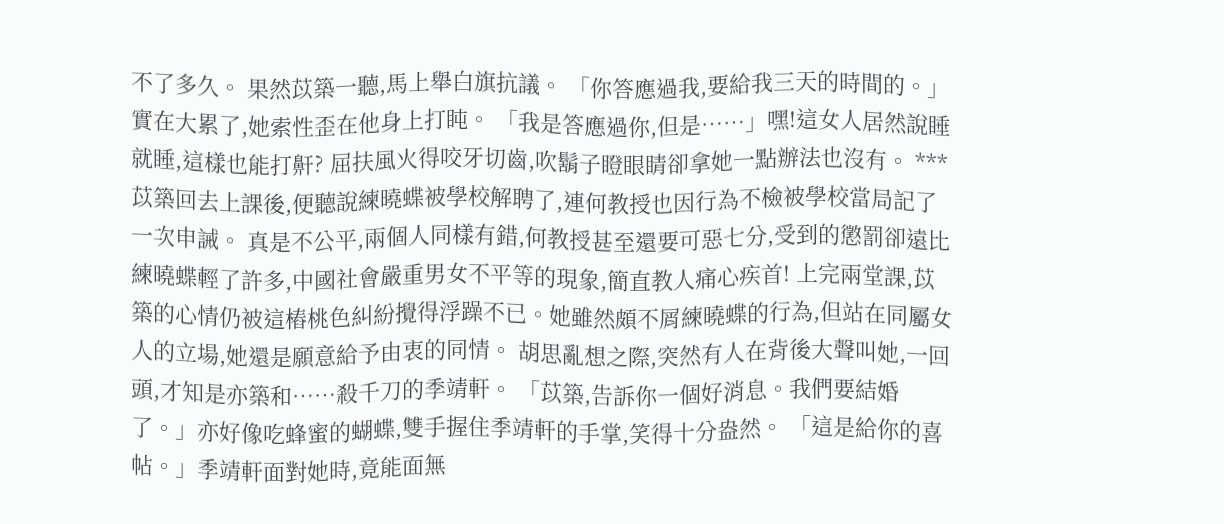不了多久。 果然苡築一聽,馬上舉白旗抗議。 「你答應過我,要給我三天的時間的。」實在大累了,她索性歪在他身上打盹。 「我是答應過你,但是……」嘿!這女人居然說睡就睡,這樣也能打鼾? 屈扶風火得咬牙切齒,吹鬍子瞪眼睛卻拿她一點辦法也沒有。 *** 苡築回去上課後,便聽說練曉蝶被學校解聘了,連何教授也因行為不檢被學校當局記了一次申誡。 真是不公平,兩個人同樣有錯,何教授甚至還要可惡七分,受到的懲罰卻遠比練曉蝶輕了許多,中國社會嚴重男女不平等的現象,簡直教人痛心疾首! 上完兩堂課,苡築的心情仍被這樁桃色糾紛攪得浮躁不已。她雖然頗不屑練曉蝶的行為,但站在同屬女人的立場,她還是願意給予由衷的同情。 胡思亂想之際,突然有人在背後大聲叫她,一回頭,才知是亦築和……殺千刀的季靖軒。 「苡築,告訴你一個好消息。我們要結婚了。」亦好像吃蜂蜜的蝴蝶,雙手握住季靖軒的手掌,笑得十分盎然。 「這是給你的喜帖。」季靖軒面對她時,竟能面無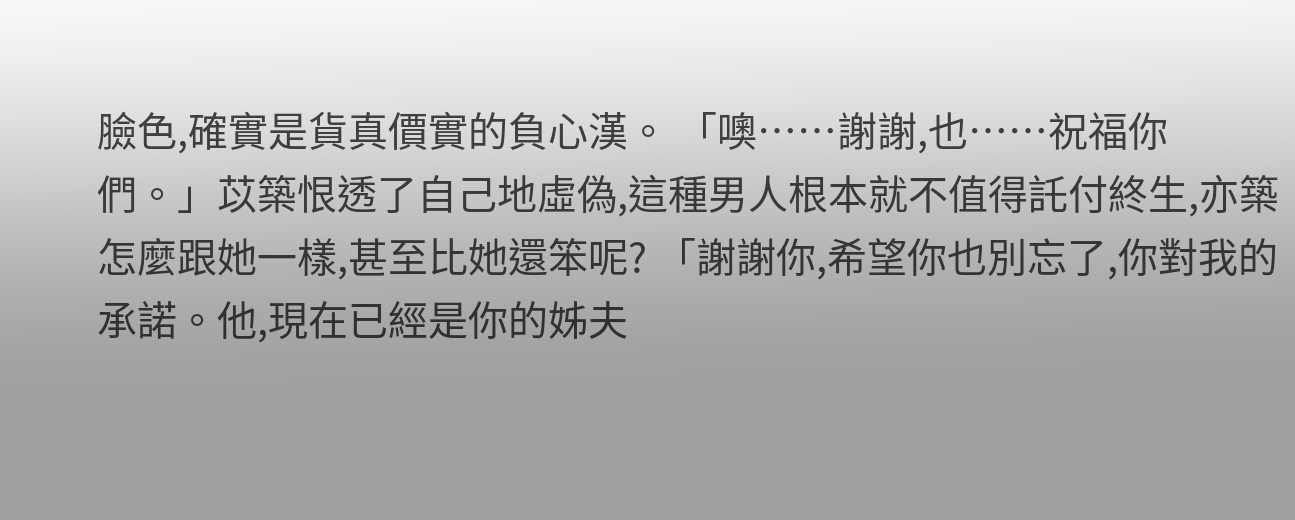臉色,確實是貨真價實的負心漢。 「噢……謝謝,也……祝福你們。」苡築恨透了自己地虛偽,這種男人根本就不值得託付終生,亦築怎麼跟她一樣,甚至比她還笨呢? 「謝謝你,希望你也別忘了,你對我的承諾。他,現在已經是你的姊夫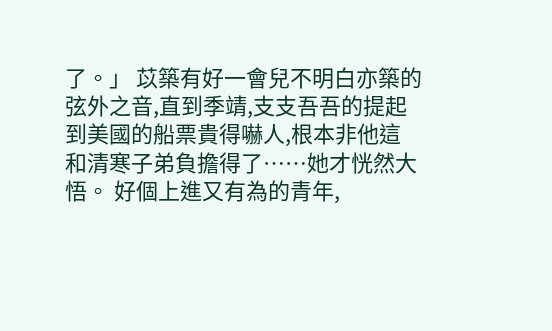了。」 苡築有好一會兒不明白亦築的弦外之音,直到季靖,支支吾吾的提起到美國的船票貴得嚇人,根本非他這和清寒子弟負擔得了……她才恍然大悟。 好個上進又有為的青年,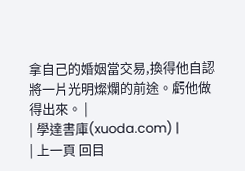拿自己的婚姻當交易,換得他自認將一片光明燦爛的前途。虧他做得出來。 |
| 學達書庫(xuoda.com) |
| 上一頁 回目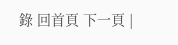錄 回首頁 下一頁 |